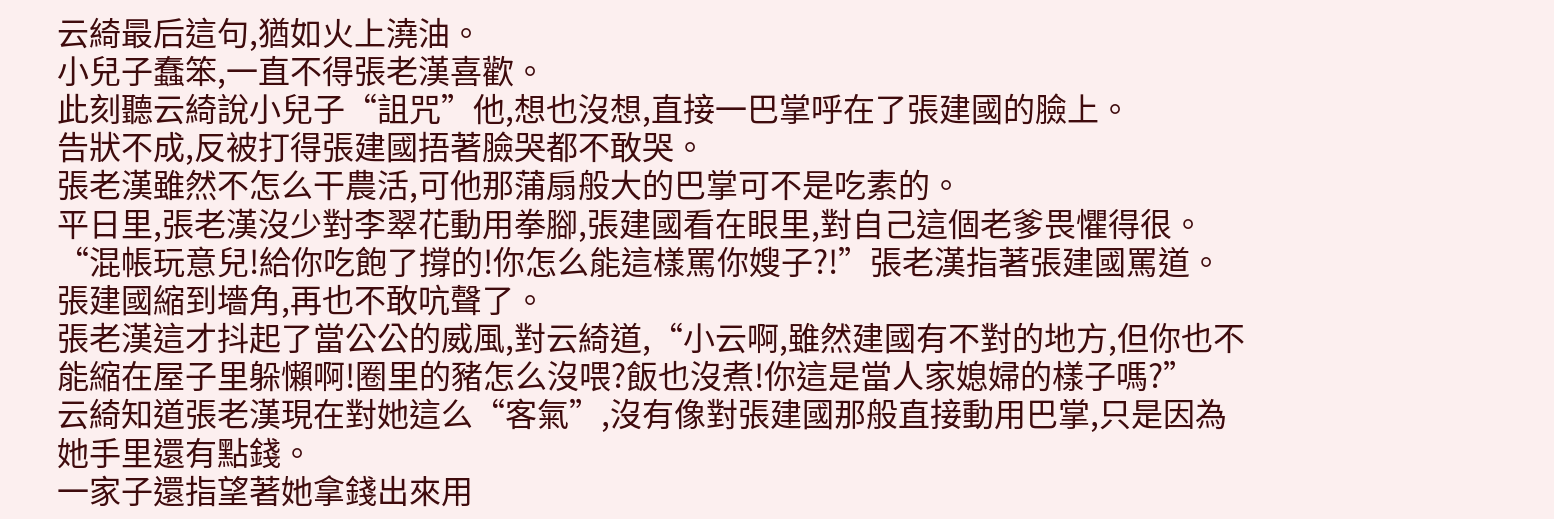云綺最后這句,猶如火上澆油。
小兒子蠢笨,一直不得張老漢喜歡。
此刻聽云綺說小兒子“詛咒”他,想也沒想,直接一巴掌呼在了張建國的臉上。
告狀不成,反被打得張建國捂著臉哭都不敢哭。
張老漢雖然不怎么干農活,可他那蒲扇般大的巴掌可不是吃素的。
平日里,張老漢沒少對李翠花動用拳腳,張建國看在眼里,對自己這個老爹畏懼得很。
“混帳玩意兒!給你吃飽了撐的!你怎么能這樣罵你嫂子?!”張老漢指著張建國罵道。
張建國縮到墻角,再也不敢吭聲了。
張老漢這才抖起了當公公的威風,對云綺道,“小云啊,雖然建國有不對的地方,但你也不能縮在屋子里躲懶啊!圈里的豬怎么沒喂?飯也沒煮!你這是當人家媳婦的樣子嗎?”
云綺知道張老漢現在對她這么“客氣”,沒有像對張建國那般直接動用巴掌,只是因為她手里還有點錢。
一家子還指望著她拿錢出來用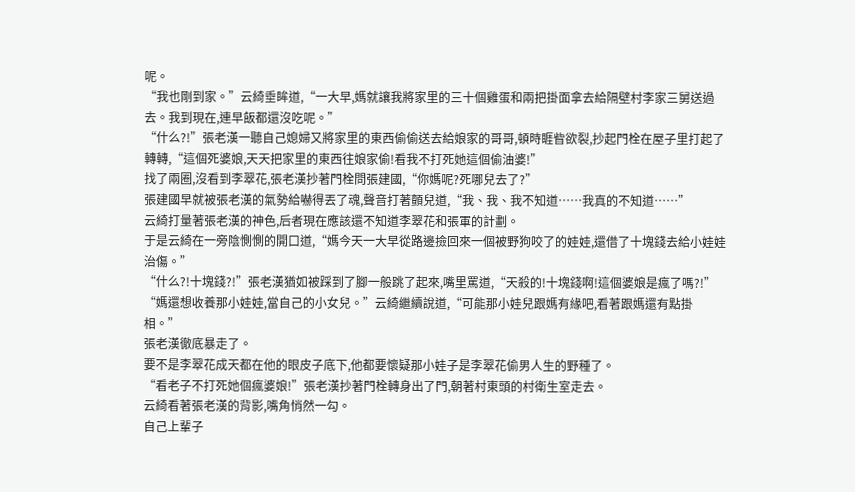呢。
“我也剛到家。”云綺垂眸道,“一大早,媽就讓我將家里的三十個雞蛋和兩把掛面拿去給隔壁村李家三舅送過去。我到現在,連早飯都還沒吃呢。”
“什么?!”張老漢一聽自己媳婦又將家里的東西偷偷送去給娘家的哥哥,頓時睚眥欲裂,抄起門栓在屋子里打起了轉轉,“這個死婆娘,天天把家里的東西往娘家偷!看我不打死她這個偷油婆!”
找了兩圈,沒看到李翠花,張老漢抄著門栓問張建國,“你媽呢?死哪兒去了?”
張建國早就被張老漢的氣勢給嚇得丟了魂,聲音打著顫兒道,“我、我、我不知道……我真的不知道……”
云綺打量著張老漢的神色,后者現在應該還不知道李翠花和張軍的計劃。
于是云綺在一旁陰惻惻的開口道,“媽今天一大早從路邊撿回來一個被野狗咬了的娃娃,還借了十塊錢去給小娃娃治傷。”
“什么?!十塊錢?!”張老漢猶如被踩到了腳一般跳了起來,嘴里罵道,“天殺的!十塊錢啊!這個婆娘是瘋了嗎?!”
“媽還想收養那小娃娃,當自己的小女兒。”云綺繼續說道,“可能那小娃兒跟媽有緣吧,看著跟媽還有點掛相。”
張老漢徹底暴走了。
要不是李翠花成天都在他的眼皮子底下,他都要懷疑那小娃子是李翠花偷男人生的野種了。
“看老子不打死她個瘋婆娘!”張老漢抄著門栓轉身出了門,朝著村東頭的村衛生室走去。
云綺看著張老漢的背影,嘴角悄然一勾。
自己上輩子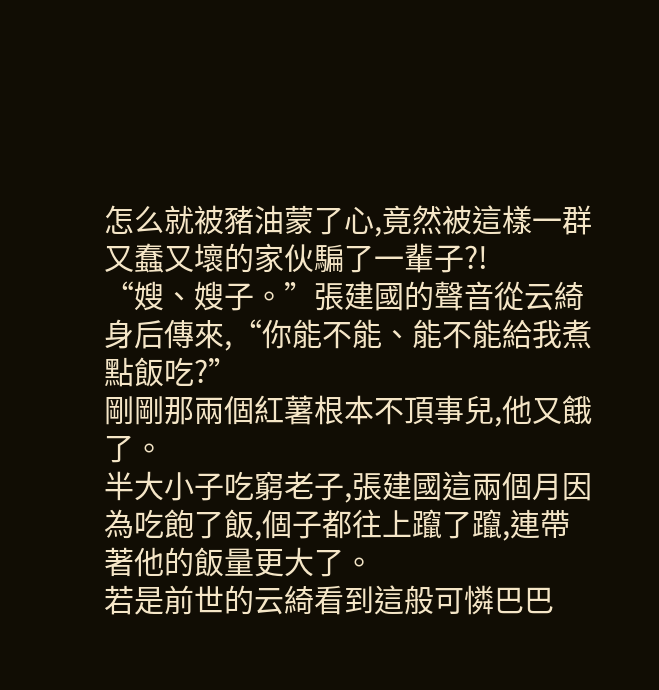怎么就被豬油蒙了心,竟然被這樣一群又蠢又壞的家伙騙了一輩子?!
“嫂、嫂子。”張建國的聲音從云綺身后傳來,“你能不能、能不能給我煮點飯吃?”
剛剛那兩個紅薯根本不頂事兒,他又餓了。
半大小子吃窮老子,張建國這兩個月因為吃飽了飯,個子都往上躥了躥,連帶著他的飯量更大了。
若是前世的云綺看到這般可憐巴巴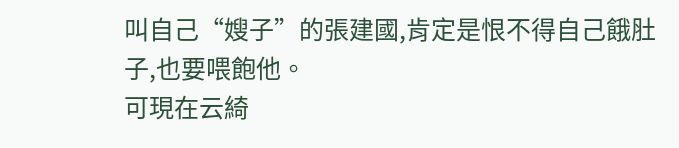叫自己“嫂子”的張建國,肯定是恨不得自己餓肚子,也要喂飽他。
可現在云綺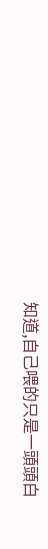知道,自己喂的只是一頭頭白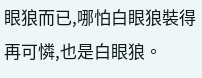眼狼而已,哪怕白眼狼裝得再可憐,也是白眼狼。